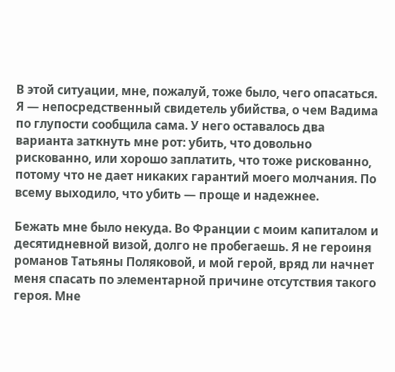В этой ситуации, мне, пожалуй, тоже было, чего опасаться. Я — непосредственный свидетель убийства, о чем Вадима по глупости сообщила сама. У него оставалось два варианта заткнуть мне рот: убить, что довольно рискованно, или хорошо заплатить, что тоже рискованно, потому что не дает никаких гарантий моего молчания. По всему выходило, что убить — проще и надежнее.

Бежать мне было некуда. Во Франции с моим капиталом и десятидневной визой, долго не пробегаешь. Я не героиня романов Татьяны Поляковой, и мой герой, вряд ли начнет меня спасать по элементарной причине отсутствия такого героя. Мне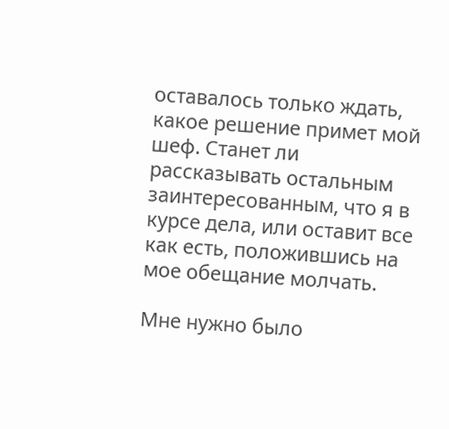оставалось только ждать, какое решение примет мой шеф. Станет ли рассказывать остальным заинтересованным, что я в курсе дела, или оставит все как есть, положившись на мое обещание молчать.

Мне нужно было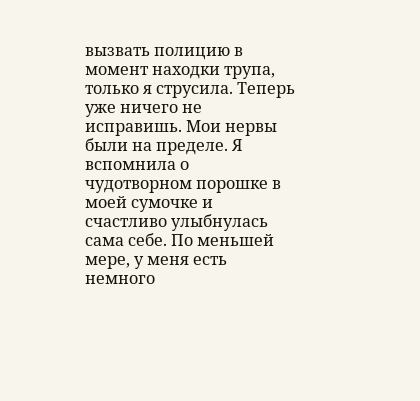вызвать полицию в момент находки трупа, только я струсила. Теперь уже ничего не исправишь. Мои нервы были на пределе. Я вспомнила о чудотворном порошке в моей сумочке и счастливо улыбнулась сама себе. По меньшей мере, у меня есть немного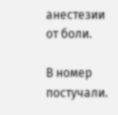анестезии от боли.

В номер постучали.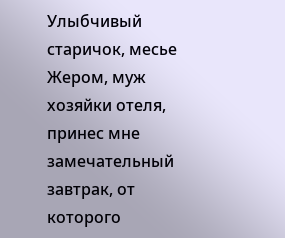Улыбчивый старичок, месье Жером, муж хозяйки отеля, принес мне замечательный завтрак, от которого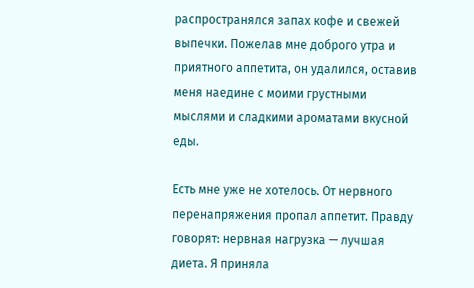распространялся запах кофе и свежей выпечки. Пожелав мне доброго утра и приятного аппетита, он удалился, оставив меня наедине с моими грустными мыслями и сладкими ароматами вкусной еды.

Есть мне уже не хотелось. От нервного перенапряжения пропал аппетит. Правду говорят: нервная нагрузка — лучшая диета. Я приняла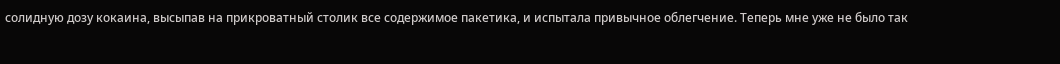солидную дозу кокаина, высыпав на прикроватный столик все содержимое пакетика, и испытала привычное облегчение. Теперь мне уже не было так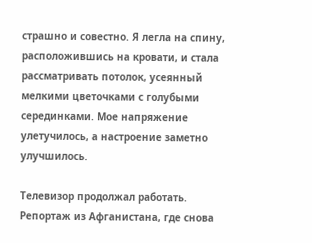страшно и совестно. Я легла на спину, расположившись на кровати, и стала рассматривать потолок, усеянный мелкими цветочками с голубыми серединками. Мое напряжение улетучилось, а настроение заметно улучшилось.

Телевизор продолжал работать. Репортаж из Афганистана, где снова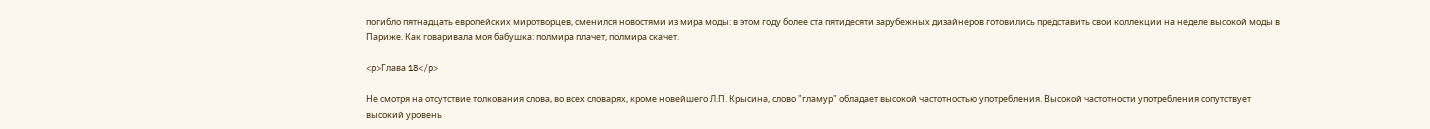погибло пятнадцать европейских миротворцев, сменился новостями из мира моды: в этом году более ста пятидесяти зарубежных дизайнеров готовились представить свои коллекции на неделе высокой моды в Париже. Как говаривала моя бабушка: полмира плачет, полмира скачет.

<p>Глава 18</p>

Не смотря на отсутствие толкования слова, во всех словарях, кроме новейшего Л.П. Крысина, слово "гламур" обладает высокой частотностью употребления. Высокой частотности употребления сопутствует высокий уровень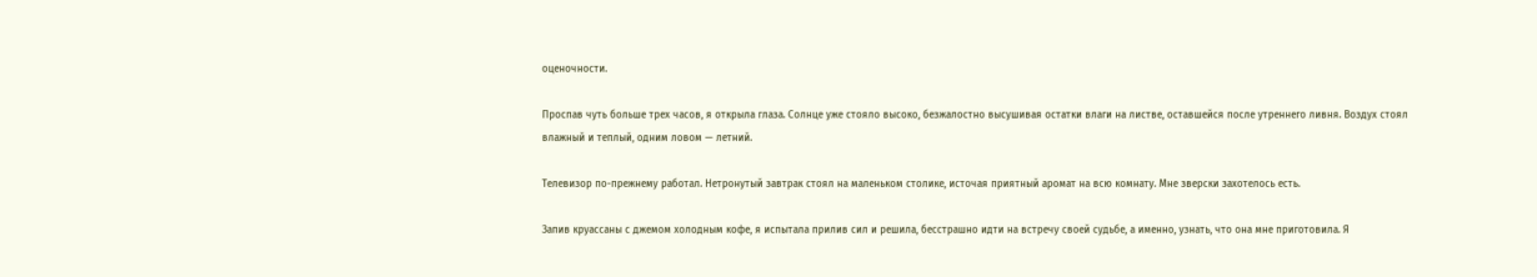оценочности.

Проспав чуть больше трех часов, я открыла глаза. Солнце уже стояло высоко, безжалостно высушивая остатки влаги на листве, оставшейся после утреннего ливня. Воздух стоял влажный и теплый, одним ловом — летний.

Телевизор по-прежнему работал. Нетронутый завтрак стоял на маленьком столике, источая приятный аромат на всю комнату. Мне зверски захотелось есть.

Запив круассаны с джемом холодным кофе, я испытала прилив сил и решила, бесстрашно идти на встречу своей судьбе, а именно, узнать, что она мне приготовила. Я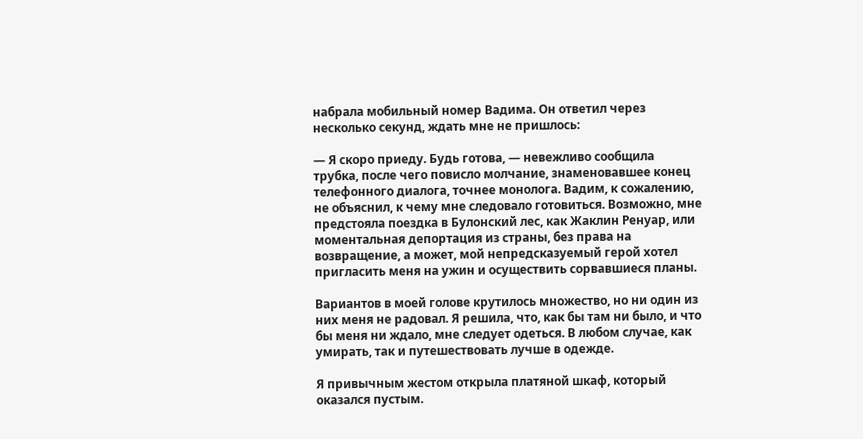набрала мобильный номер Вадима. Он ответил через несколько секунд, ждать мне не пришлось:

— Я скоро приеду. Будь готова, — невежливо сообщила трубка, после чего повисло молчание, знаменовавшее конец телефонного диалога, точнее монолога. Вадим, к сожалению, не объяснил, к чему мне следовало готовиться. Возможно, мне предстояла поездка в Булонский лес, как Жаклин Ренуар, или моментальная депортация из страны, без права на возвращение, а может, мой непредсказуемый герой хотел пригласить меня на ужин и осуществить сорвавшиеся планы.

Вариантов в моей голове крутилось множество, но ни один из них меня не радовал. Я решила, что, как бы там ни было, и что бы меня ни ждало, мне следует одеться. В любом случае, как умирать, так и путешествовать лучше в одежде.

Я привычным жестом открыла платяной шкаф, который оказался пустым.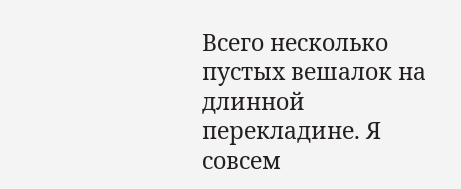Всего несколько пустых вешалок на длинной перекладине. Я совсем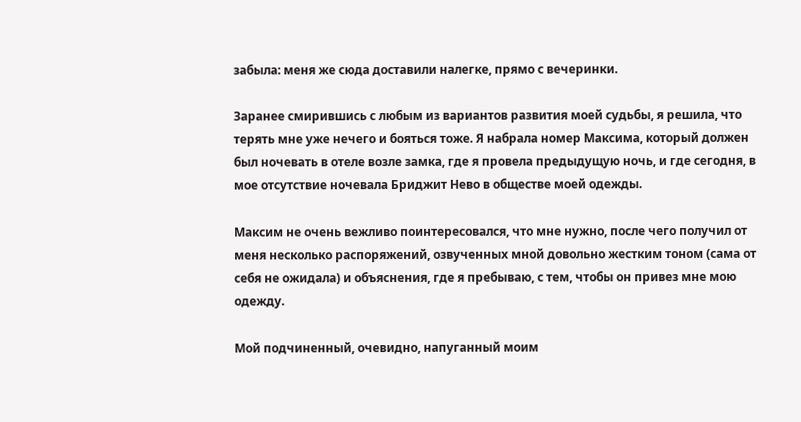забыла: меня же сюда доставили налегке, прямо с вечеринки.

Заранее смирившись с любым из вариантов развития моей судьбы, я решила, что терять мне уже нечего и бояться тоже. Я набрала номер Максима, который должен был ночевать в отеле возле замка, где я провела предыдущую ночь, и где сегодня, в мое отсутствие ночевала Бриджит Нево в обществе моей одежды.

Максим не очень вежливо поинтересовался, что мне нужно, после чего получил от меня несколько распоряжений, озвученных мной довольно жестким тоном (сама от себя не ожидала) и объяснения, где я пребываю, с тем, чтобы он привез мне мою одежду.

Мой подчиненный, очевидно, напуганный моим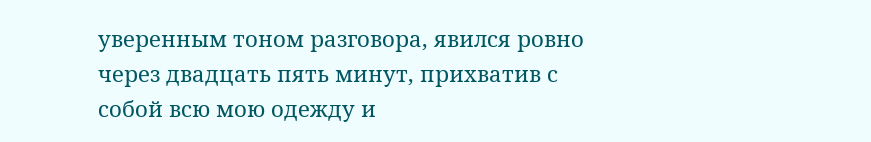уверенным тоном разговора, явился ровно через двадцать пять минут, прихватив с собой всю мою одежду и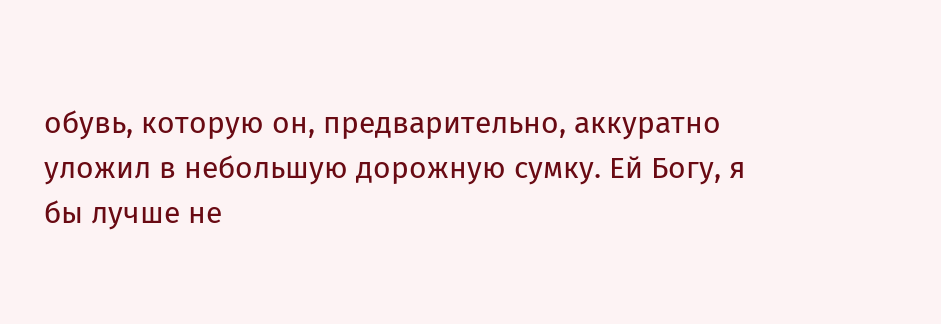обувь, которую он, предварительно, аккуратно уложил в небольшую дорожную сумку. Ей Богу, я бы лучше не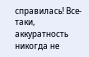справилась! Все-таки, аккуратность никогда не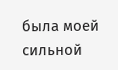была моей сильной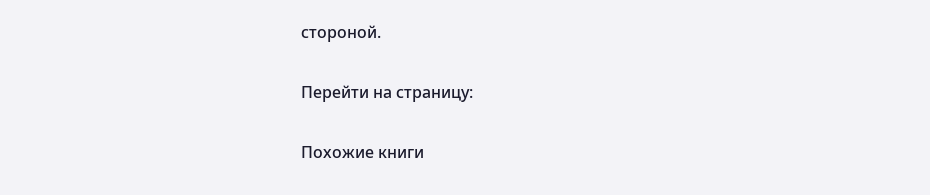стороной.

Перейти на страницу:

Похожие книги